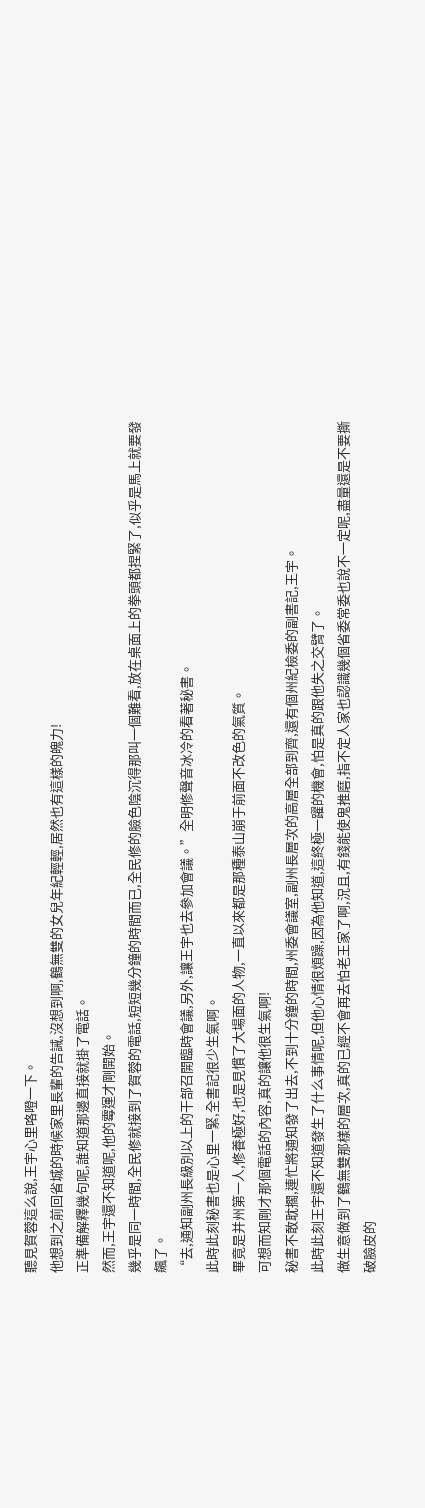聽見賀蓉這么說,王宇心里咯噔一下。
他想到之前回省城的時候家里長輩的告誡,沒想到啊,鶴無雙的女兒年紀輕輕,居然也有這樣的魄力!
正準備解釋幾句呢,誰知道那邊直接就掛了電話。
然而,王宇還不知道呢,他的霉運才剛開始。
幾乎是同一時間,全民修就接到了賀蓉的電話,短短幾分鐘的時間而已,全民修的臉色陰沉得那叫一個難看,放在桌面上的拳頭都捏緊了,似乎是馬上就要發飆了。
“去,通知副州長級別以上的干部召開臨時會議,另外,讓王宇也去參加會議。”全明修聲音冰冷的看著秘書。
此時此刻秘書也是心里一緊,全書記很少生氣啊。
畢竟是并州第一人,修養極好,也是見慣了大場面的人物,一直以來都是那種泰山崩于前面不改色的氣質。
可想而知剛才那個電話的內容,真的讓他很生氣啊!
秘書不敢耽擱,連忙將通知發了出去,不到十分鐘的時間,州委會議室,副州長層次的高層全部到齊,還有個州紀檢委的副書記,王宇。
此時此刻王宇還不知道發生了什么事情呢,但他心情很煩躁,因為他知道,這終極一躍的機會,怕是真的跟他失之交臂了。
做生意做到了鶴無雙那樣的層次,真的已經不會再去怕老王家了啊,況且,有錢能使鬼推磨,指不定人家也認識幾個省委常委也說不一定呢,盡量還是不要撕破臉皮的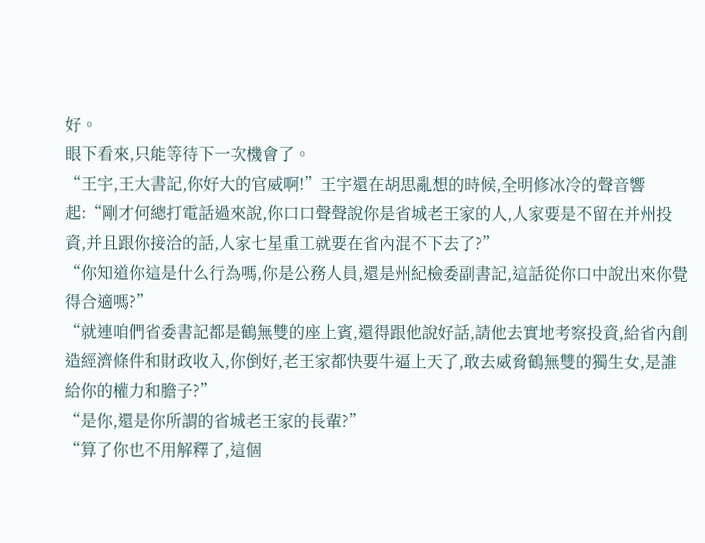好。
眼下看來,只能等待下一次機會了。
“王宇,王大書記,你好大的官威啊!”王宇還在胡思亂想的時候,全明修冰冷的聲音響起:“剛才何總打電話過來說,你口口聲聲說你是省城老王家的人,人家要是不留在并州投資,并且跟你接洽的話,人家七星重工就要在省內混不下去了?”
“你知道你這是什么行為嗎,你是公務人員,還是州紀檢委副書記,這話從你口中說出來你覺得合適嗎?”
“就連咱們省委書記都是鶴無雙的座上賓,還得跟他說好話,請他去實地考察投資,給省內創造經濟條件和財政收入,你倒好,老王家都快要牛逼上天了,敢去威脅鶴無雙的獨生女,是誰給你的權力和膽子?”
“是你,還是你所謂的省城老王家的長輩?”
“算了你也不用解釋了,這個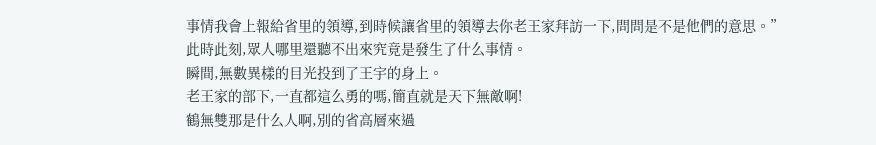事情我會上報給省里的領導,到時候讓省里的領導去你老王家拜訪一下,問問是不是他們的意思。”
此時此刻,眾人哪里還聽不出來究竟是發生了什么事情。
瞬間,無數異樣的目光投到了王宇的身上。
老王家的部下,一直都這么勇的嗎,簡直就是天下無敵啊!
鶴無雙那是什么人啊,別的省高層來過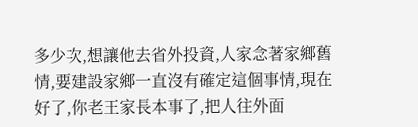多少次,想讓他去省外投資,人家念著家鄉舊情,要建設家鄉一直沒有確定這個事情,現在好了,你老王家長本事了,把人往外面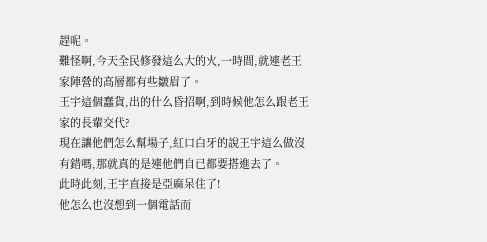趕呢。
難怪啊,今天全民修發這么大的火,一時間,就連老王家陣營的高層都有些皺眉了。
王宇這個蠢貨,出的什么昏招啊,到時候他怎么跟老王家的長輩交代?
現在讓他們怎么幫場子,紅口白牙的說王宇這么做沒有錯嗎,那就真的是連他們自已都要搭進去了。
此時此刻,王宇直接是亞麻呆住了!
他怎么也沒想到一個電話而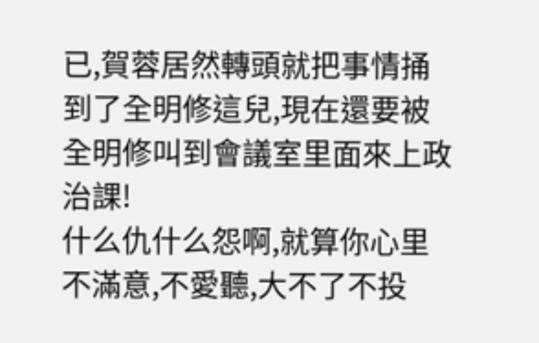已,賀蓉居然轉頭就把事情捅到了全明修這兒,現在還要被全明修叫到會議室里面來上政治課!
什么仇什么怨啊,就算你心里不滿意,不愛聽,大不了不投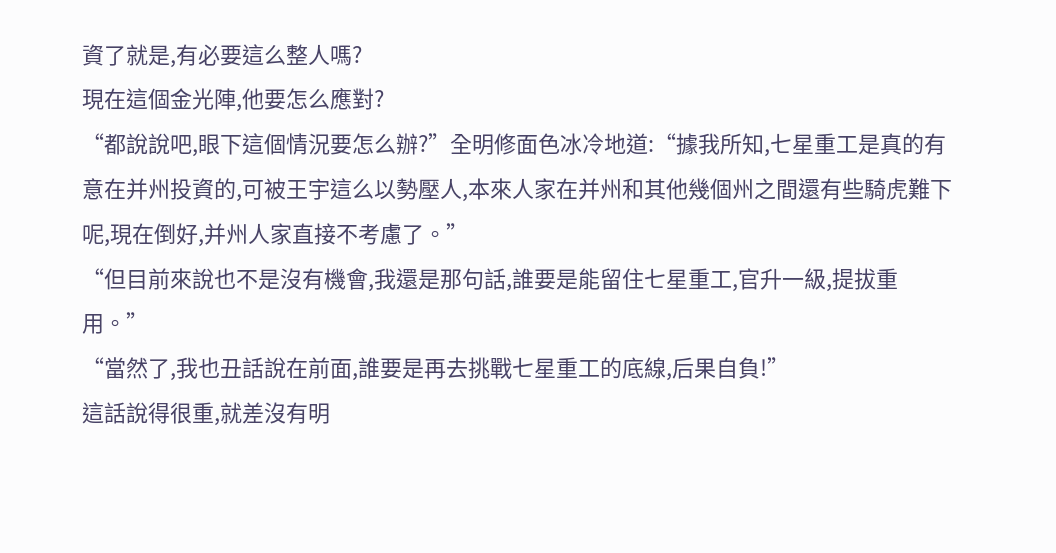資了就是,有必要這么整人嗎?
現在這個金光陣,他要怎么應對?
“都說說吧,眼下這個情況要怎么辦?”全明修面色冰冷地道:“據我所知,七星重工是真的有意在并州投資的,可被王宇這么以勢壓人,本來人家在并州和其他幾個州之間還有些騎虎難下呢,現在倒好,并州人家直接不考慮了。”
“但目前來說也不是沒有機會,我還是那句話,誰要是能留住七星重工,官升一級,提拔重用。”
“當然了,我也丑話說在前面,誰要是再去挑戰七星重工的底線,后果自負!”
這話說得很重,就差沒有明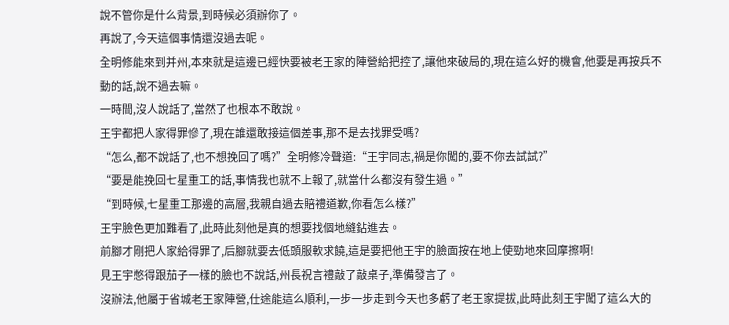說不管你是什么背景,到時候必須辦你了。
再說了,今天這個事情還沒過去呢。
全明修能來到并州,本來就是這邊已經快要被老王家的陣營給把控了,讓他來破局的,現在這么好的機會,他要是再按兵不動的話,說不過去嘛。
一時間,沒人說話了,當然了也根本不敢說。
王宇都把人家得罪慘了,現在誰還敢接這個差事,那不是去找罪受嗎?
“怎么,都不說話了,也不想挽回了嗎?”全明修冷聲道:“王宇同志,禍是你闖的,要不你去試試?”
“要是能挽回七星重工的話,事情我也就不上報了,就當什么都沒有發生過。”
“到時候,七星重工那邊的高層,我親自過去賠禮道歉,你看怎么樣?”
王宇臉色更加難看了,此時此刻他是真的想要找個地縫鉆進去。
前腳才剛把人家給得罪了,后腳就要去低頭服軟求饒,這是要把他王宇的臉面按在地上使勁地來回摩擦啊!
見王宇憋得跟茄子一樣的臉也不說話,州長祝言禮敲了敲桌子,準備發言了。
沒辦法,他屬于省城老王家陣營,仕途能這么順利,一步一步走到今天也多虧了老王家提拔,此時此刻王宇闖了這么大的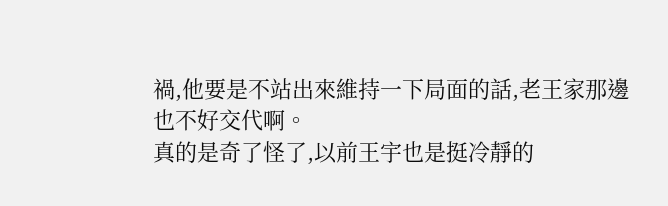禍,他要是不站出來維持一下局面的話,老王家那邊也不好交代啊。
真的是奇了怪了,以前王宇也是挺冷靜的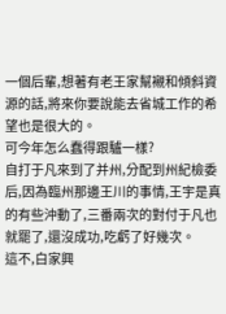一個后輩,想著有老王家幫襯和傾斜資源的話,將來你要說能去省城工作的希望也是很大的。
可今年怎么蠢得跟驢一樣?
自打于凡來到了并州,分配到州紀檢委后,因為臨州那邊王川的事情,王宇是真的有些沖動了,三番兩次的對付于凡也就罷了,還沒成功,吃虧了好幾次。
這不,白家興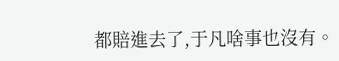都賠進去了,于凡啥事也沒有。